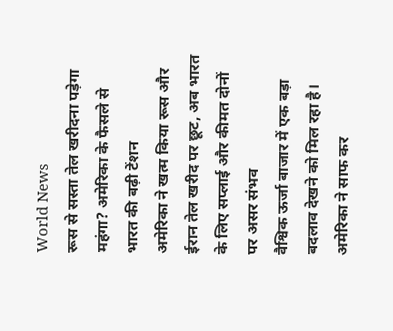World News
रूस से सस्ता तेल खरीदना पड़ेगा महंगा? अमेरिका के फैसले से भारत की बढ़ी टेंशन
अमेरिका ने खत्म किया रूस और ईरान तेल खरीद पर छूट, अब भारत के लिए सप्लाई और कीमत दोनों पर असर संभव
वैश्विक ऊर्जा बाजार में एक बड़ा बदलाव देखने को मिल रहा है। अमेरिका ने साफ कर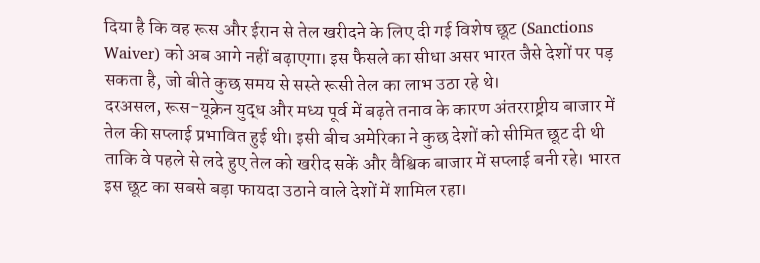दिया है कि वह रूस और ईरान से तेल खरीदने के लिए दी गई विशेष छूट (Sanctions Waiver) को अब आगे नहीं बढ़ाएगा। इस फैसले का सीधा असर भारत जैसे देशों पर पड़ सकता है, जो बीते कुछ समय से सस्ते रूसी तेल का लाभ उठा रहे थे।
दरअसल, रूस-यूक्रेन युद्ध और मध्य पूर्व में बढ़ते तनाव के कारण अंतरराष्ट्रीय बाजार में तेल की सप्लाई प्रभावित हुई थी। इसी बीच अमेरिका ने कुछ देशों को सीमित छूट दी थी ताकि वे पहले से लदे हुए तेल को खरीद सकें और वैश्विक बाजार में सप्लाई बनी रहे। भारत इस छूट का सबसे बड़ा फायदा उठाने वाले देशों में शामिल रहा।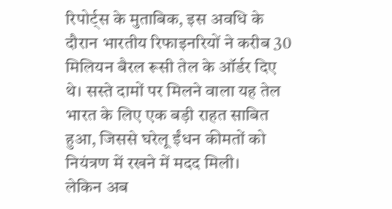रिपोर्ट्स के मुताबिक, इस अवधि के दौरान भारतीय रिफाइनरियों ने करीब 30 मिलियन बैरल रूसी तेल के ऑर्डर दिए थे। सस्ते दामों पर मिलने वाला यह तेल भारत के लिए एक बड़ी राहत साबित हुआ, जिससे घरेलू ईंधन कीमतों को नियंत्रण में रखने में मदद मिली।
लेकिन अब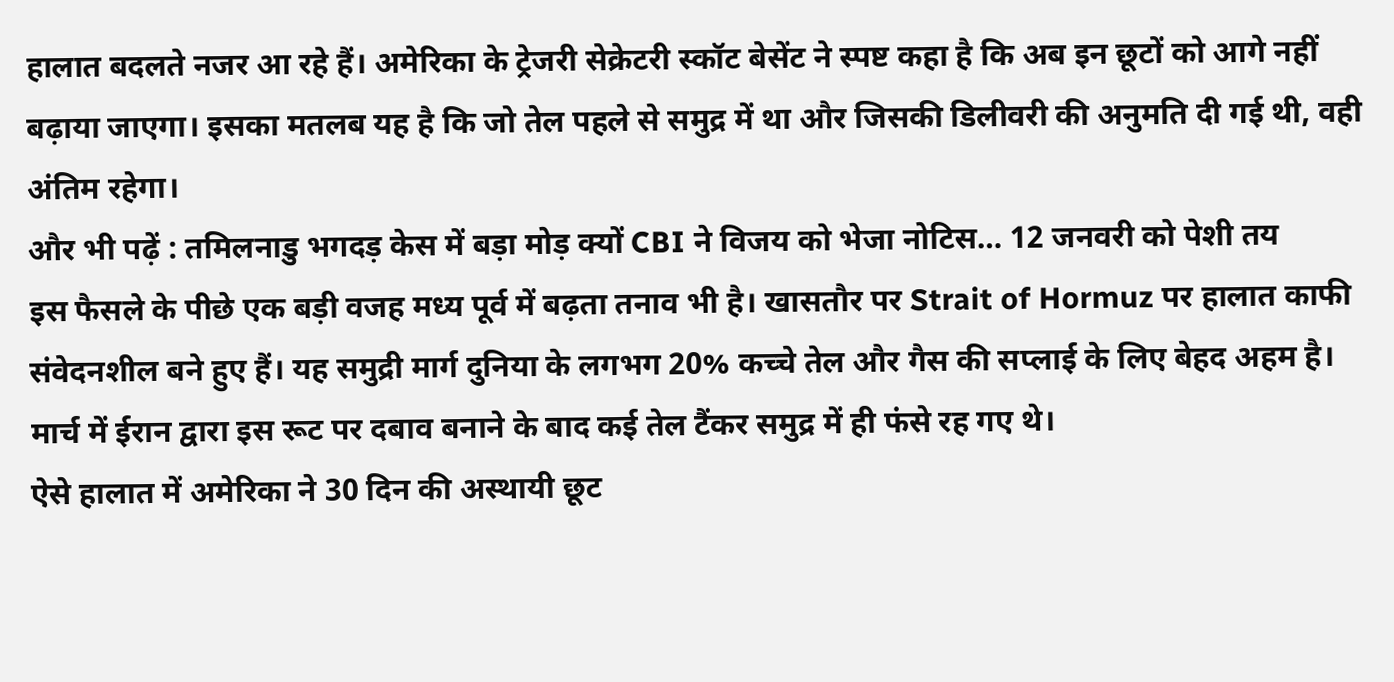हालात बदलते नजर आ रहे हैं। अमेरिका के ट्रेजरी सेक्रेटरी स्कॉट बेसेंट ने स्पष्ट कहा है कि अब इन छूटों को आगे नहीं बढ़ाया जाएगा। इसका मतलब यह है कि जो तेल पहले से समुद्र में था और जिसकी डिलीवरी की अनुमति दी गई थी, वही अंतिम रहेगा।
और भी पढ़ें : तमिलनाडु भगदड़ केस में बड़ा मोड़ क्यों CBI ने विजय को भेजा नोटिस… 12 जनवरी को पेशी तय
इस फैसले के पीछे एक बड़ी वजह मध्य पूर्व में बढ़ता तनाव भी है। खासतौर पर Strait of Hormuz पर हालात काफी संवेदनशील बने हुए हैं। यह समुद्री मार्ग दुनिया के लगभग 20% कच्चे तेल और गैस की सप्लाई के लिए बेहद अहम है। मार्च में ईरान द्वारा इस रूट पर दबाव बनाने के बाद कई तेल टैंकर समुद्र में ही फंसे रह गए थे।
ऐसे हालात में अमेरिका ने 30 दिन की अस्थायी छूट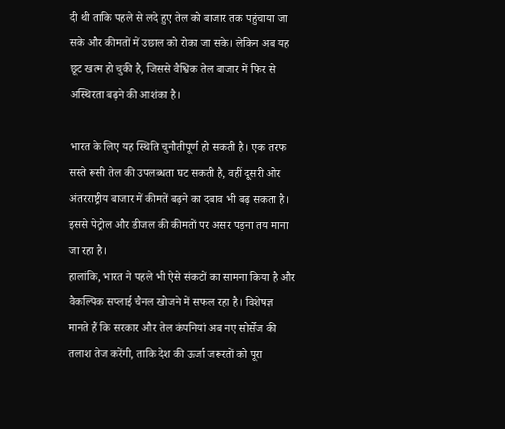दी थी ताकि पहले से लदे हुए तेल को बाजार तक पहुंचाया जा सके और कीमतों में उछाल को रोका जा सके। लेकिन अब यह छूट खत्म हो चुकी है, जिससे वैश्विक तेल बाजार में फिर से अस्थिरता बढ़ने की आशंका है।

भारत के लिए यह स्थिति चुनौतीपूर्ण हो सकती है। एक तरफ सस्ते रूसी तेल की उपलब्धता घट सकती है, वहीं दूसरी ओर अंतरराष्ट्रीय बाजार में कीमतें बढ़ने का दबाव भी बढ़ सकता है। इससे पेट्रोल और डीजल की कीमतों पर असर पड़ना तय माना जा रहा है।
हालांकि, भारत ने पहले भी ऐसे संकटों का सामना किया है और वैकल्पिक सप्लाई चैनल खोजने में सफल रहा है। विशेषज्ञ मानते हैं कि सरकार और तेल कंपनियां अब नए सोर्सेज की तलाश तेज करेंगी, ताकि देश की ऊर्जा जरूरतों को पूरा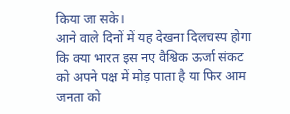किया जा सके।
आने वाले दिनों में यह देखना दिलचस्प होगा कि क्या भारत इस नए वैश्विक ऊर्जा संकट को अपने पक्ष में मोड़ पाता है या फिर आम जनता को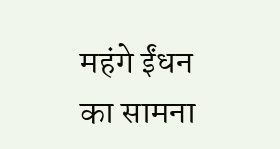महंगे ईंधन का सामना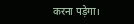करना पड़ेगा।